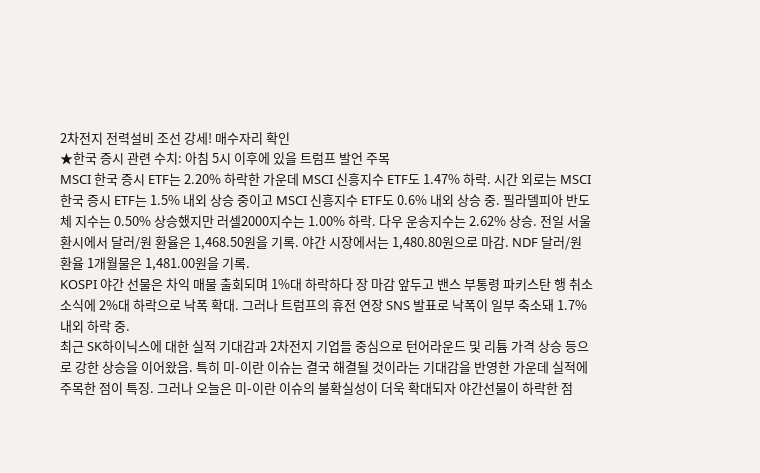2차전지 전력설비 조선 강세! 매수자리 확인
★한국 증시 관련 수치: 아침 5시 이후에 있을 트럼프 발언 주목
MSCI 한국 증시 ETF는 2.20% 하락한 가운데 MSCI 신흥지수 ETF도 1.47% 하락. 시간 외로는 MSCI 한국 증시 ETF는 1.5% 내외 상승 중이고 MSCI 신흥지수 ETF도 0.6% 내외 상승 중. 필라델피아 반도체 지수는 0.50% 상승했지만 러셀2000지수는 1.00% 하락. 다우 운송지수는 2.62% 상승. 전일 서울 환시에서 달러/원 환율은 1,468.50원을 기록. 야간 시장에서는 1,480.80원으로 마감. NDF 달러/원 환율 1개월물은 1,481.00원을 기록.
KOSPI 야간 선물은 차익 매물 출회되며 1%대 하락하다 장 마감 앞두고 밴스 부통령 파키스탄 행 취소 소식에 2%대 하락으로 낙폭 확대. 그러나 트럼프의 휴전 연장 SNS 발표로 낙폭이 일부 축소돼 1.7% 내외 하락 중.
최근 SK하이닉스에 대한 실적 기대감과 2차전지 기업들 중심으로 턴어라운드 및 리튬 가격 상승 등으로 강한 상승을 이어왔음. 특히 미-이란 이슈는 결국 해결될 것이라는 기대감을 반영한 가운데 실적에 주목한 점이 특징. 그러나 오늘은 미-이란 이슈의 불확실성이 더욱 확대되자 야간선물이 하락한 점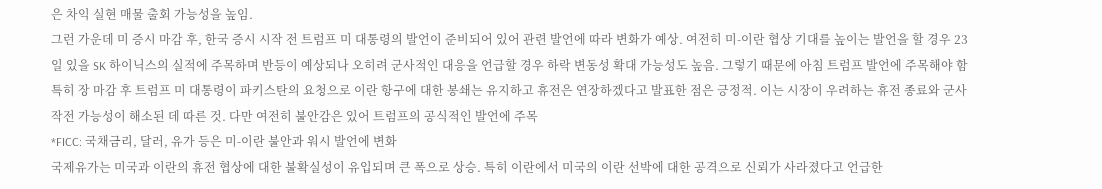은 차익 실현 매물 출회 가능성을 높임.
그런 가운데 미 증시 마감 후, 한국 증시 시작 전 트럼프 미 대통령의 발언이 준비되어 있어 관련 발언에 따라 변화가 예상. 여전히 미-이란 협상 기대를 높이는 발언을 할 경우 23일 있을 SK 하이닉스의 실적에 주목하며 반등이 예상되나 오히려 군사적인 대응을 언급할 경우 하락 변동성 확대 가능성도 높음. 그렇기 때문에 아침 트럼프 발언에 주목해야 함
특히 장 마감 후 트럼프 미 대통령이 파키스탄의 요청으로 이란 항구에 대한 봉쇄는 유지하고 휴전은 연장하겠다고 발표한 점은 긍정적. 이는 시장이 우려하는 휴전 종료와 군사작전 가능성이 해소된 데 따른 것. 다만 여전히 불안감은 있어 트럼프의 공식적인 발언에 주목
*FICC: 국채금리, 달러, 유가 등은 미-이란 불안과 워시 발언에 변화
국제유가는 미국과 이란의 휴전 협상에 대한 불확실성이 유입되며 큰 폭으로 상승. 특히 이란에서 미국의 이란 선박에 대한 공격으로 신뢰가 사라졌다고 언급한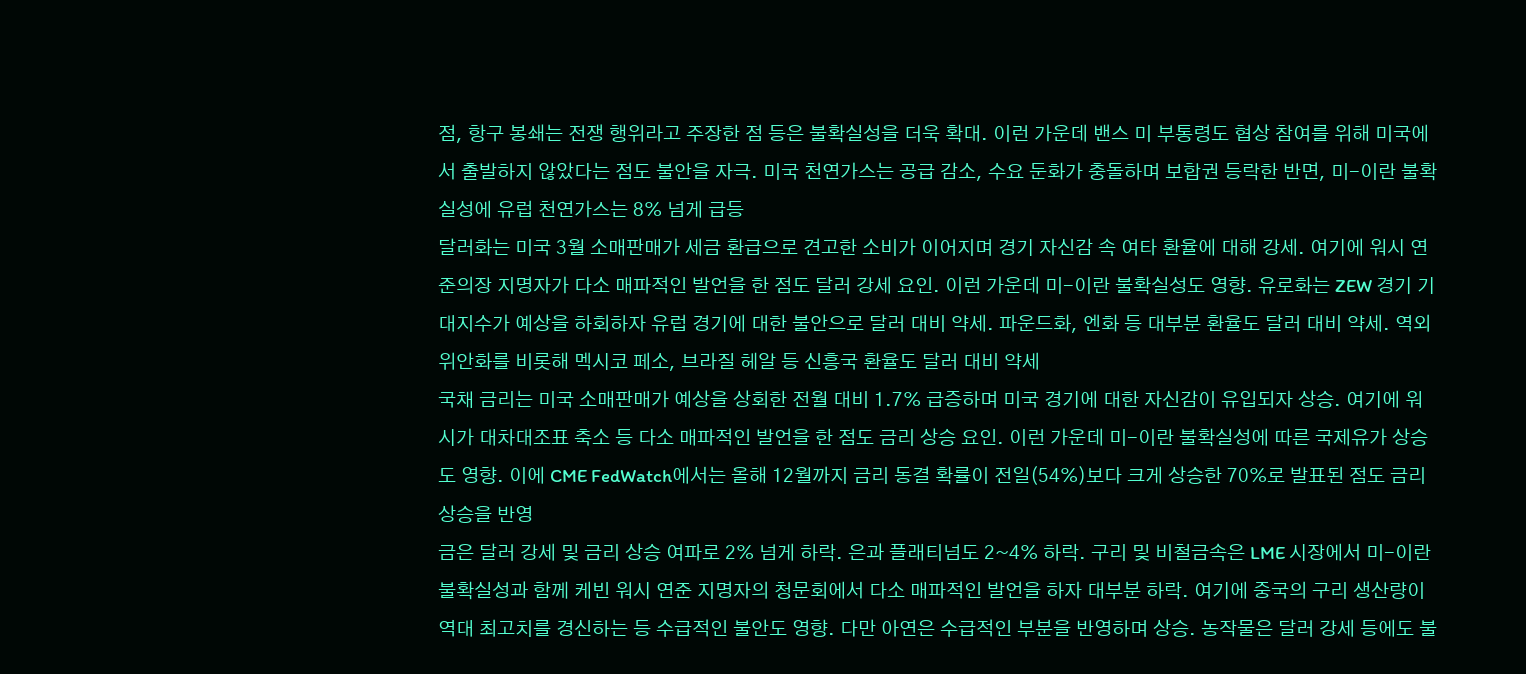점, 항구 봉쇄는 전쟁 행위라고 주장한 점 등은 불확실성을 더욱 확대. 이런 가운데 밴스 미 부통령도 협상 참여를 위해 미국에서 출발하지 않았다는 점도 불안을 자극. 미국 천연가스는 공급 감소, 수요 둔화가 충돌하며 보합권 등락한 반면, 미-이란 불확실성에 유럽 천연가스는 8% 넘게 급등
달러화는 미국 3월 소매판매가 세금 환급으로 견고한 소비가 이어지며 경기 자신감 속 여타 환율에 대해 강세. 여기에 워시 연준의장 지명자가 다소 매파적인 발언을 한 점도 달러 강세 요인. 이런 가운데 미-이란 불확실성도 영향. 유로화는 ZEW 경기 기대지수가 예상을 하회하자 유럽 경기에 대한 불안으로 달러 대비 약세. 파운드화, 엔화 등 대부분 환율도 달러 대비 약세. 역외 위안화를 비롯해 멕시코 페소, 브라질 헤알 등 신흥국 환율도 달러 대비 약세
국채 금리는 미국 소매판매가 예상을 상회한 전월 대비 1.7% 급증하며 미국 경기에 대한 자신감이 유입되자 상승. 여기에 워시가 대차대조표 축소 등 다소 매파적인 발언을 한 점도 금리 상승 요인. 이런 가운데 미-이란 불확실성에 따른 국제유가 상승도 영향. 이에 CME FedWatch에서는 올해 12월까지 금리 동결 확률이 전일(54%)보다 크게 상승한 70%로 발표된 점도 금리 상승을 반영
금은 달러 강세 및 금리 상승 여파로 2% 넘게 하락. 은과 플래티넘도 2~4% 하락. 구리 및 비철금속은 LME 시장에서 미-이란 불확실성과 함께 케빈 워시 연준 지명자의 청문회에서 다소 매파적인 발언을 하자 대부분 하락. 여기에 중국의 구리 생산량이 역대 최고치를 경신하는 등 수급적인 불안도 영향. 다만 아연은 수급적인 부분을 반영하며 상승. 농작물은 달러 강세 등에도 불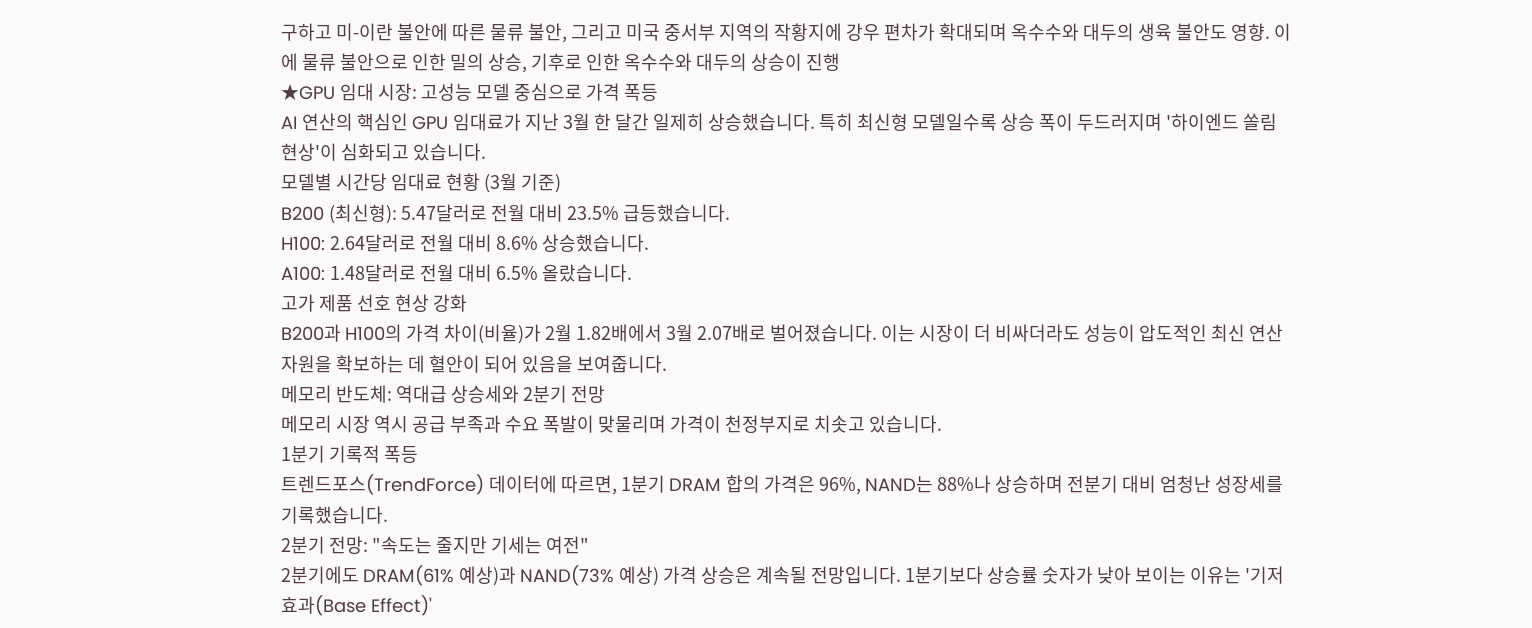구하고 미-이란 불안에 따른 물류 불안, 그리고 미국 중서부 지역의 작황지에 강우 편차가 확대되며 옥수수와 대두의 생육 불안도 영향. 이에 물류 불안으로 인한 밀의 상승, 기후로 인한 옥수수와 대두의 상승이 진행
★GPU 임대 시장: 고성능 모델 중심으로 가격 폭등
AI 연산의 핵심인 GPU 임대료가 지난 3월 한 달간 일제히 상승했습니다. 특히 최신형 모델일수록 상승 폭이 두드러지며 '하이엔드 쏠림 현상'이 심화되고 있습니다.
모델별 시간당 임대료 현황 (3월 기준)
B200 (최신형): 5.47달러로 전월 대비 23.5% 급등했습니다.
H100: 2.64달러로 전월 대비 8.6% 상승했습니다.
A100: 1.48달러로 전월 대비 6.5% 올랐습니다.
고가 제품 선호 현상 강화
B200과 H100의 가격 차이(비율)가 2월 1.82배에서 3월 2.07배로 벌어졌습니다. 이는 시장이 더 비싸더라도 성능이 압도적인 최신 연산 자원을 확보하는 데 혈안이 되어 있음을 보여줍니다.
메모리 반도체: 역대급 상승세와 2분기 전망
메모리 시장 역시 공급 부족과 수요 폭발이 맞물리며 가격이 천정부지로 치솟고 있습니다.
1분기 기록적 폭등
트렌드포스(TrendForce) 데이터에 따르면, 1분기 DRAM 합의 가격은 96%, NAND는 88%나 상승하며 전분기 대비 엄청난 성장세를 기록했습니다.
2분기 전망: "속도는 줄지만 기세는 여전"
2분기에도 DRAM(61% 예상)과 NAND(73% 예상) 가격 상승은 계속될 전망입니다. 1분기보다 상승률 숫자가 낮아 보이는 이유는 '기저 효과(Base Effect)'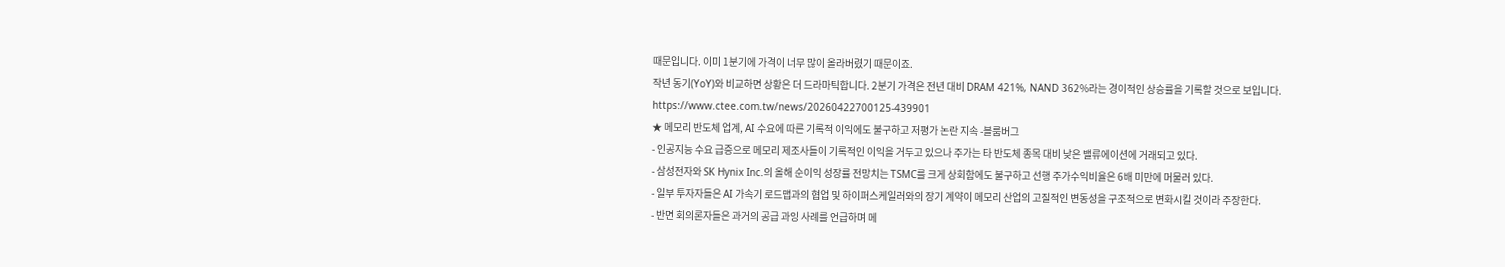때문입니다. 이미 1분기에 가격이 너무 많이 올라버렸기 때문이죠.
작년 동기(YoY)와 비교하면 상황은 더 드라마틱합니다. 2분기 가격은 전년 대비 DRAM 421%, NAND 362%라는 경이적인 상승률을 기록할 것으로 보입니다.
https://www.ctee.com.tw/news/20260422700125-439901
★ 메모리 반도체 업계, AI 수요에 따른 기록적 이익에도 불구하고 저평가 논란 지속 -블룸버그
- 인공지능 수요 급증으로 메모리 제조사들이 기록적인 이익을 거두고 있으나 주가는 타 반도체 종목 대비 낮은 밸류에이션에 거래되고 있다.
- 삼성전자와 SK Hynix Inc.의 올해 순이익 성장률 전망치는 TSMC를 크게 상회함에도 불구하고 선행 주가수익비율은 6배 미만에 머물러 있다.
- 일부 투자자들은 AI 가속기 로드맵과의 협업 및 하이퍼스케일러와의 장기 계약이 메모리 산업의 고질적인 변동성을 구조적으로 변화시킬 것이라 주장한다.
- 반면 회의론자들은 과거의 공급 과잉 사례를 언급하며 메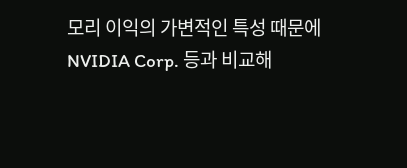모리 이익의 가변적인 특성 때문에 NVIDIA Corp. 등과 비교해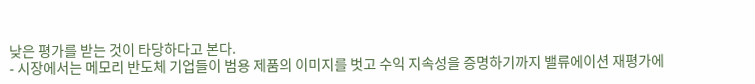낮은 평가를 받는 것이 타당하다고 본다.
- 시장에서는 메모리 반도체 기업들이 범용 제품의 이미지를 벗고 수익 지속성을 증명하기까지 밸류에이션 재평가에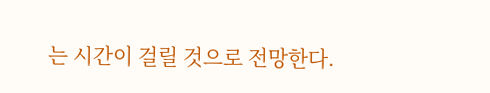는 시간이 걸릴 것으로 전망한다.